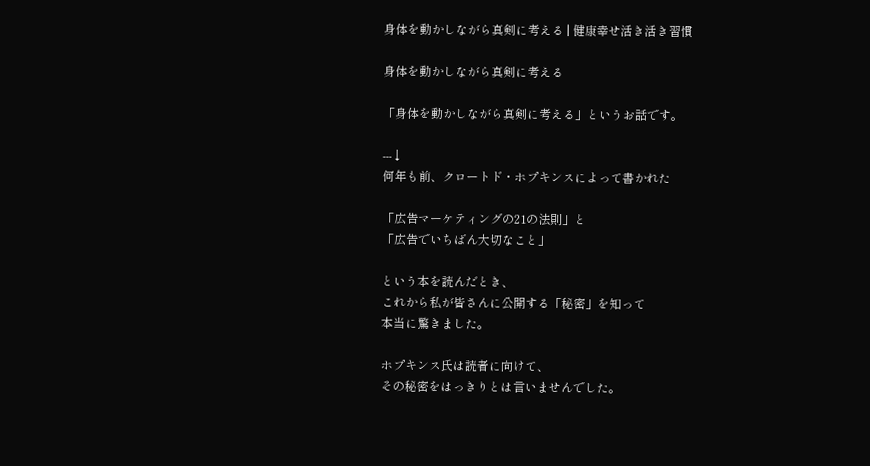身体を動かしながら真剣に考える | 健康幸せ活き活き習慣

身体を動かしながら真剣に考える

「身体を動かしながら真剣に考える」というお話です。

---↓
何年も前、クロートド・ホプキンスによって書かれた

「広告マーケティングの21の法則」と
「広告でいちばん大切なこと」

という本を読んだとき、
これから私が皆さんに公開する「秘密」を知って
本当に驚きました。

ホプキンス氏は読者に向けて、
その秘密をはっきりとは言いませんでした。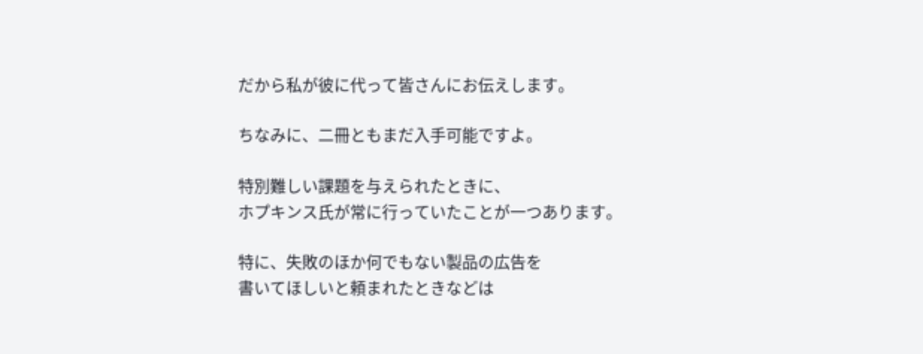だから私が彼に代って皆さんにお伝えします。

ちなみに、二冊ともまだ入手可能ですよ。

特別難しい課題を与えられたときに、
ホプキンス氏が常に行っていたことが一つあります。

特に、失敗のほか何でもない製品の広告を
書いてほしいと頼まれたときなどは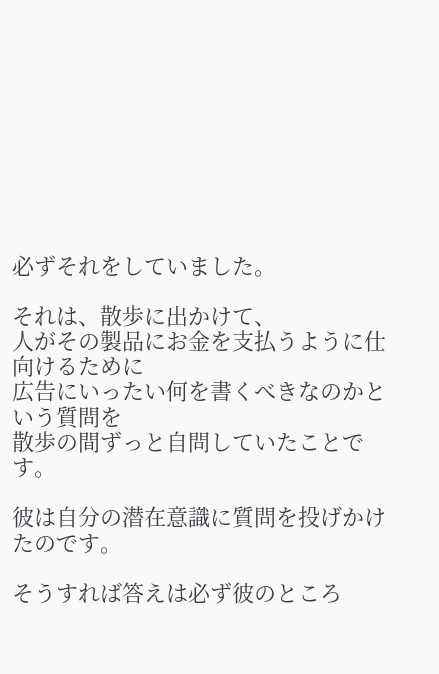必ずそれをしていました。

それは、散歩に出かけて、
人がその製品にお金を支払うように仕向けるために
広告にいったい何を書くべきなのかという質問を
散歩の間ずっと自問していたことです。

彼は自分の潜在意識に質問を投げかけたのです。

そうすれば答えは必ず彼のところ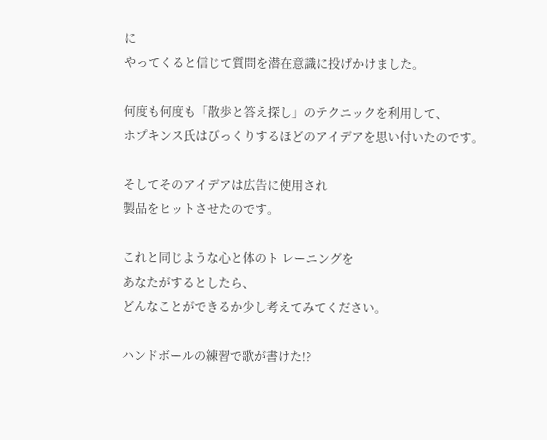に
やってくると信じて質問を潜在意識に投げかけました。

何度も何度も「散歩と答え探し」のテクニックを利用して、
ホプキンス氏はびっくりするほどのアイデアを思い付いたのです。

そしてそのアイデアは広告に使用され
製品をヒットさせたのです。

これと同じような心と体のト レーニングを
あなたがするとしたら、
どんなことができるか少し考えてみてください。

ハンドボールの練習で歌が書けた!?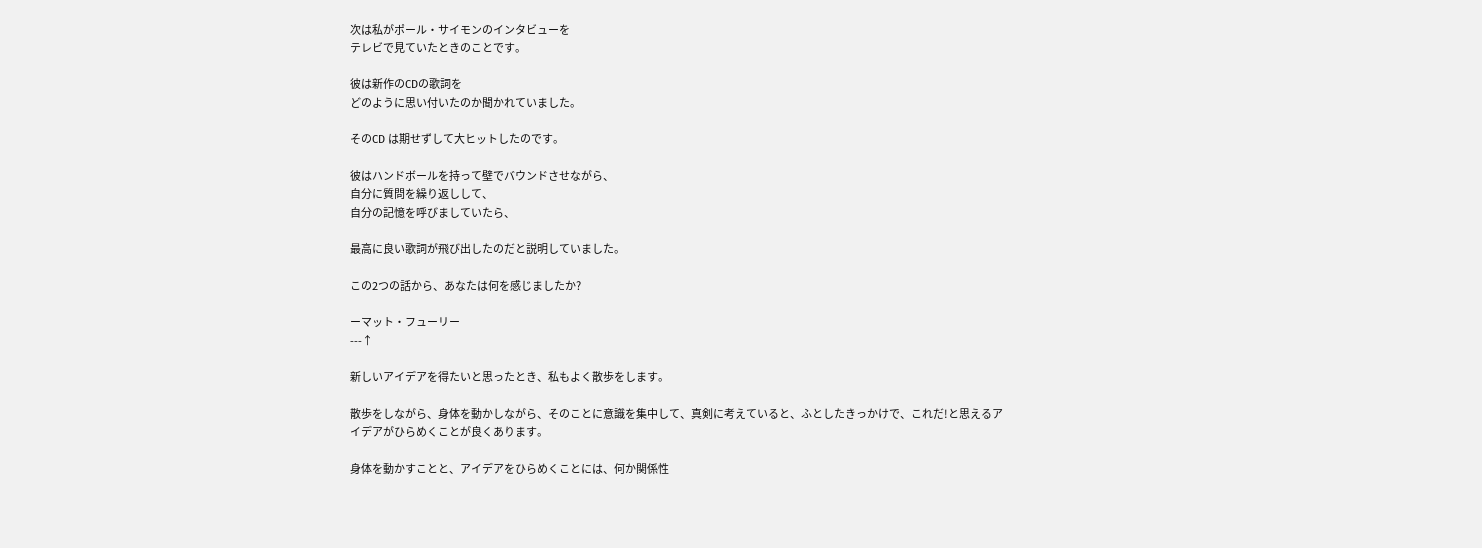次は私がポール・サイモンのインタビューを
テレビで見ていたときのことです。

彼は新作のCDの歌詞を
どのように思い付いたのか聞かれていました。

そのCD は期せずして大ヒットしたのです。

彼はハンドボールを持って壁でバウンドさせながら、
自分に質問を繰り返しして、
自分の記憶を呼びましていたら、

最高に良い歌詞が飛び出したのだと説明していました。

この2つの話から、あなたは何を感じましたか?

ーマット・フューリー
---↑

新しいアイデアを得たいと思ったとき、私もよく散歩をします。

散歩をしながら、身体を動かしながら、そのことに意識を集中して、真剣に考えていると、ふとしたきっかけで、これだ!と思えるアイデアがひらめくことが良くあります。

身体を動かすことと、アイデアをひらめくことには、何か関係性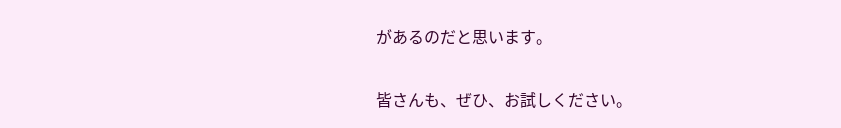があるのだと思います。

皆さんも、ぜひ、お試しください。